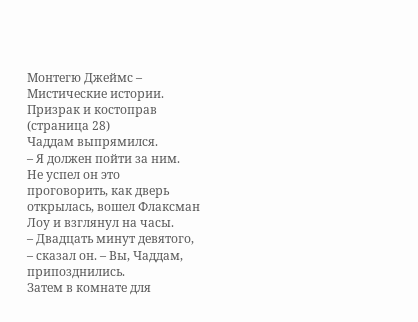Монтегю Джеймс – Мистические истории. Призрак и костоправ (страница 28)
Чаддам выпрямился.
– Я должен пойти за ним.
Не успел он это проговорить, как дверь открылась, вошел Флаксман Лоу и взглянул на часы.
– Двадцать минут девятого, – сказал он. – Вы, Чаддам, припозднились.
Затем в комнате для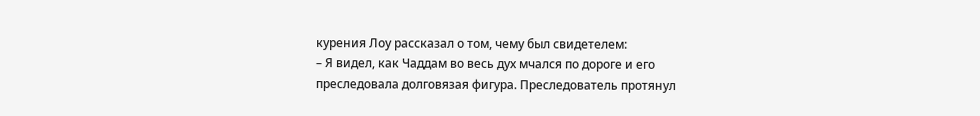курения Лоу рассказал о том, чему был свидетелем:
– Я видел, как Чаддам во весь дух мчался по дороге и его преследовала долговязая фигура. Преследователь протянул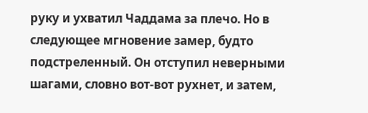руку и ухватил Чаддама за плечо. Но в следующее мгновение замер, будто подстреленный. Он отступил неверными шагами, словно вот-вот рухнет, и затем,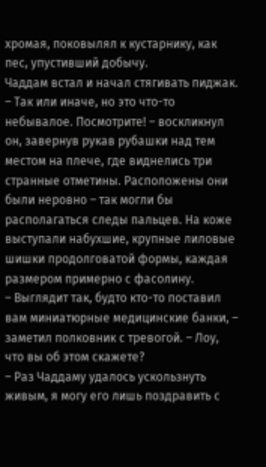хромая, поковылял к кустарнику, как пес, упустивший добычу.
Чаддам встал и начал стягивать пиджак.
– Так или иначе, но это что-то небывалое. Посмотрите! – воскликнул он, завернув рукав рубашки над тем местом на плече, где виднелись три странные отметины. Расположены они были неровно – так могли бы располагаться следы пальцев. На коже выступали набухшие, крупные лиловые шишки продолговатой формы, каждая размером примерно с фасолину.
– Выглядит так, будто кто-то поставил вам миниатюрные медицинские банки, – заметил полковник с тревогой. – Лоу, что вы об этом скажете?
– Раз Чаддаму удалось ускользнуть живым, я могу его лишь поздравить с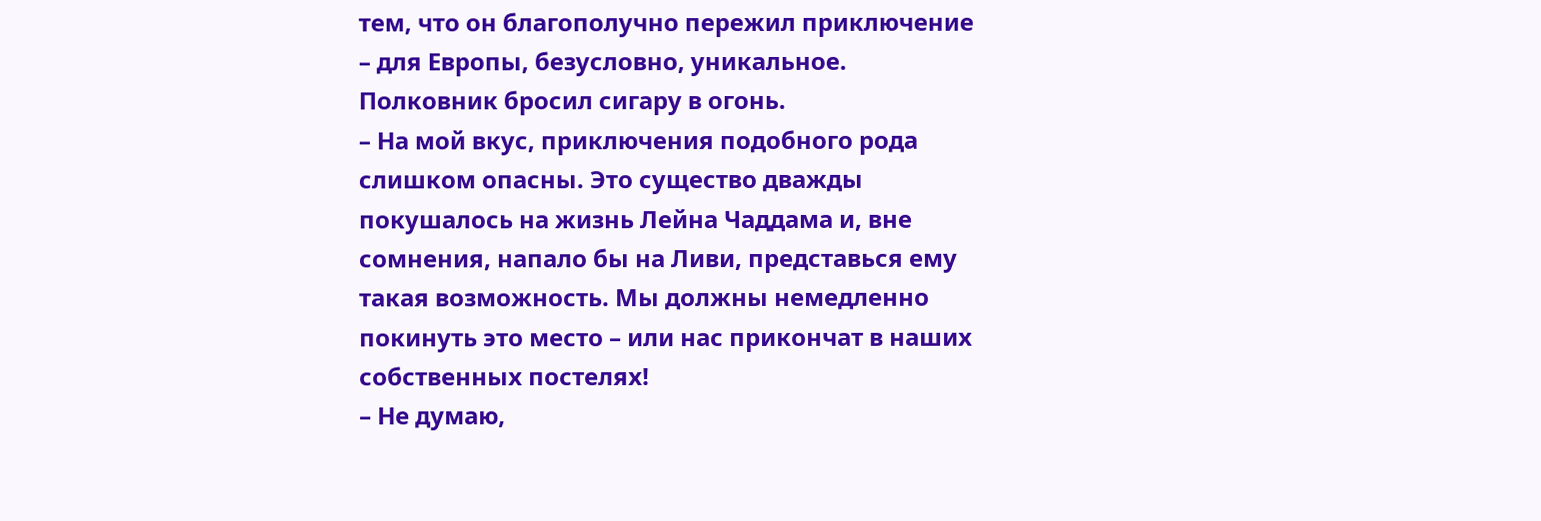тем, что он благополучно пережил приключение – для Европы, безусловно, уникальное.
Полковник бросил сигару в огонь.
– На мой вкус, приключения подобного рода слишком опасны. Это существо дважды покушалось на жизнь Лейна Чаддама и, вне сомнения, напало бы на Ливи, представься ему такая возможность. Мы должны немедленно покинуть это место – или нас прикончат в наших собственных постелях!
– Не думаю,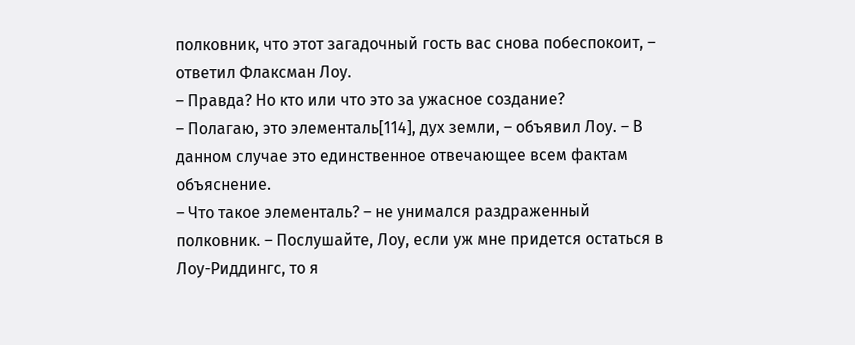полковник, что этот загадочный гость вас снова побеспокоит, – ответил Флаксман Лоу.
– Правда? Но кто или что это за ужасное создание?
– Полагаю, это элементаль[114], дух земли, – объявил Лоу. – В данном случае это единственное отвечающее всем фактам объяснение.
– Что такое элементаль? – не унимался раздраженный полковник. – Послушайте, Лоу, если уж мне придется остаться в Лоу-Риддингс, то я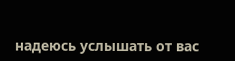надеюсь услышать от вас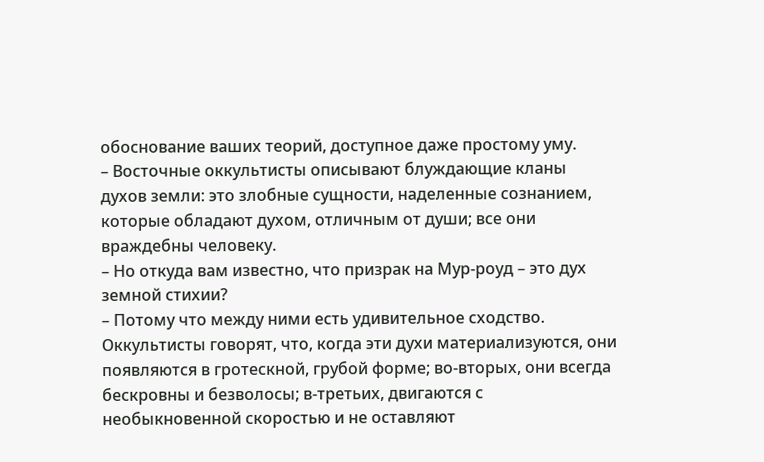обоснование ваших теорий, доступное даже простому уму.
– Восточные оккультисты описывают блуждающие кланы духов земли: это злобные сущности, наделенные сознанием, которые обладают духом, отличным от души; все они враждебны человеку.
– Но откуда вам известно, что призрак на Мур-роуд – это дух земной стихии?
– Потому что между ними есть удивительное сходство. Оккультисты говорят, что, когда эти духи материализуются, они появляются в гротескной, грубой форме; во-вторых, они всегда бескровны и безволосы; в-третьих, двигаются с необыкновенной скоростью и не оставляют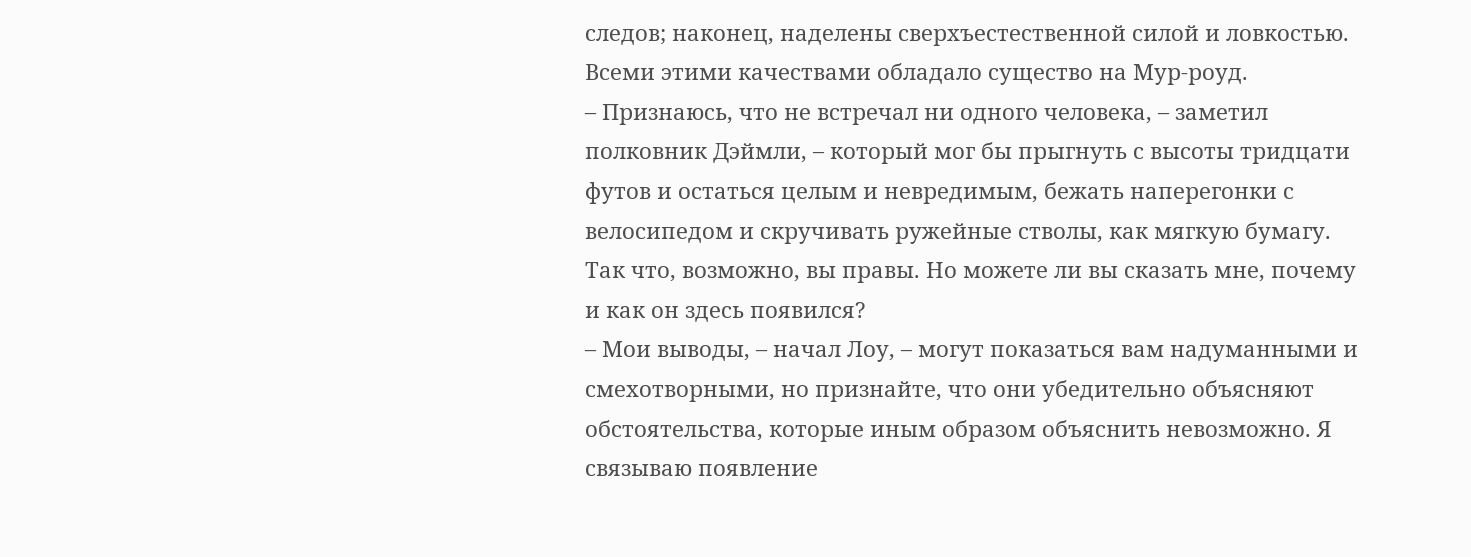следов; наконец, наделены сверхъестественной силой и ловкостью. Всеми этими качествами обладало существо на Мур-роуд.
– Признаюсь, что не встречал ни одного человека, – заметил полковник Дэймли, – который мог бы прыгнуть с высоты тридцати футов и остаться целым и невредимым, бежать наперегонки с велосипедом и скручивать ружейные стволы, как мягкую бумагу. Так что, возможно, вы правы. Но можете ли вы сказать мне, почему и как он здесь появился?
– Мои выводы, – начал Лоу, – могут показаться вам надуманными и смехотворными, но признайте, что они убедительно объясняют обстоятельства, которые иным образом объяснить невозможно. Я связываю появление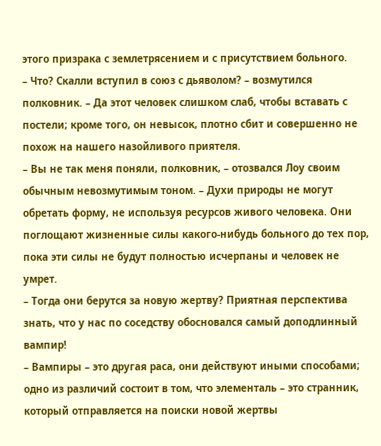этого призрака с землетрясением и с присутствием больного.
– Что? Скалли вступил в союз с дьяволом? – возмутился полковник. – Да этот человек слишком слаб, чтобы вставать с постели; кроме того, он невысок, плотно сбит и совершенно не похож на нашего назойливого приятеля.
– Вы не так меня поняли, полковник, – отозвался Лоу своим обычным невозмутимым тоном. – Духи природы не могут обретать форму, не используя ресурсов живого человека. Они поглощают жизненные силы какого-нибудь больного до тех пор, пока эти силы не будут полностью исчерпаны и человек не умрет.
– Тогда они берутся за новую жертву? Приятная перспектива знать, что у нас по соседству обосновался самый доподлинный вампир!
– Вампиры – это другая раса, они действуют иными способами; одно из различий состоит в том, что элементаль – это странник, который отправляется на поиски новой жертвы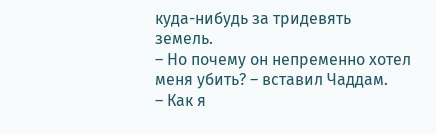куда-нибудь за тридевять земель.
– Но почему он непременно хотел меня убить? – вставил Чаддам.
– Как я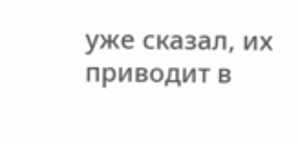уже сказал, их приводит в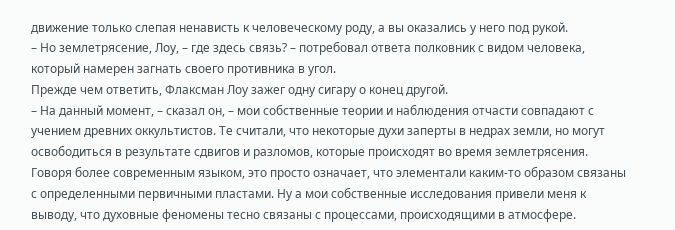движение только слепая ненависть к человеческому роду, а вы оказались у него под рукой.
– Но землетрясение, Лоу, – где здесь связь? – потребовал ответа полковник с видом человека, который намерен загнать своего противника в угол.
Прежде чем ответить, Флаксман Лоу зажег одну сигару о конец другой.
– На данный момент, – сказал он, – мои собственные теории и наблюдения отчасти совпадают с учением древних оккультистов. Те считали, что некоторые духи заперты в недрах земли, но могут освободиться в результате сдвигов и разломов, которые происходят во время землетрясения. Говоря более современным языком, это просто означает, что элементали каким-то образом связаны с определенными первичными пластами. Ну а мои собственные исследования привели меня к выводу, что духовные феномены тесно связаны с процессами, происходящими в атмосфере.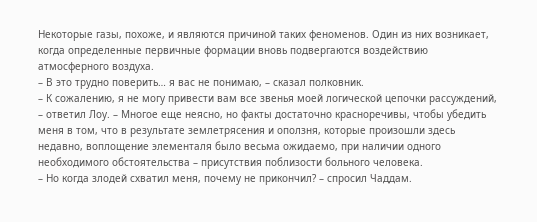Некоторые газы, похоже, и являются причиной таких феноменов. Один из них возникает, когда определенные первичные формации вновь подвергаются воздействию атмосферного воздуха.
– В это трудно поверить… я вас не понимаю, – сказал полковник.
– К сожалению, я не могу привести вам все звенья моей логической цепочки рассуждений, – ответил Лоу. – Многое еще неясно, но факты достаточно красноречивы, чтобы убедить меня в том, что в результате землетрясения и оползня, которые произошли здесь недавно, воплощение элементаля было весьма ожидаемо, при наличии одного необходимого обстоятельства – присутствия поблизости больного человека.
– Но когда злодей схватил меня, почему не прикончил? – спросил Чаддам.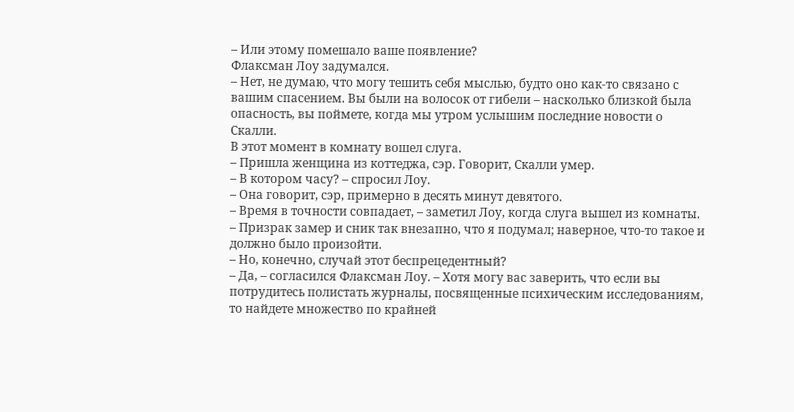– Или этому помешало ваше появление?
Флаксман Лоу задумался.
– Нет, не думаю, что могу тешить себя мыслью, будто оно как-то связано с вашим спасением. Вы были на волосок от гибели – насколько близкой была опасность, вы поймете, когда мы утром услышим последние новости о Скалли.
В этот момент в комнату вошел слуга.
– Пришла женщина из коттеджа, сэр. Говорит, Скалли умер.
– В котором часу? – спросил Лоу.
– Она говорит, сэр, примерно в десять минут девятого.
– Время в точности совпадает, – заметил Лоу, когда слуга вышел из комнаты. – Призрак замер и сник так внезапно, что я подумал; наверное, что-то такое и должно было произойти.
– Но, конечно, случай этот беспрецедентный?
– Да, – согласился Флаксман Лоу. – Хотя могу вас заверить, что если вы потрудитесь полистать журналы, посвященные психическим исследованиям, то найдете множество по крайней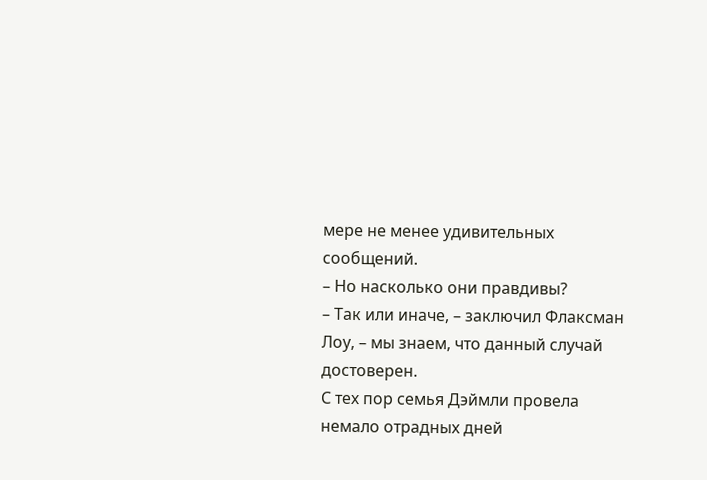мере не менее удивительных сообщений.
– Но насколько они правдивы?
– Так или иначе, – заключил Флаксман Лоу, – мы знаем, что данный случай достоверен.
С тех пор семья Дэймли провела немало отрадных дней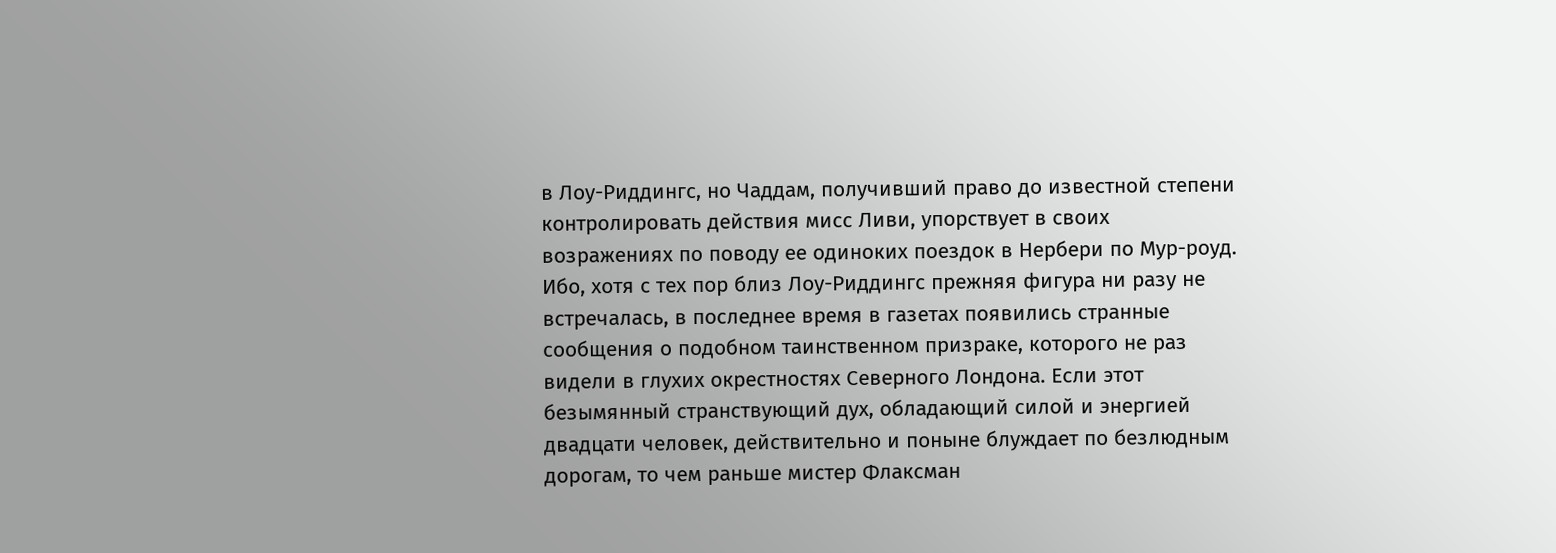в Лоу-Риддингс, но Чаддам, получивший право до известной степени контролировать действия мисс Ливи, упорствует в своих возражениях по поводу ее одиноких поездок в Нербери по Мур-роуд. Ибо, хотя с тех пор близ Лоу-Риддингс прежняя фигура ни разу не встречалась, в последнее время в газетах появились странные сообщения о подобном таинственном призраке, которого не раз видели в глухих окрестностях Северного Лондона. Если этот безымянный странствующий дух, обладающий силой и энергией двадцати человек, действительно и поныне блуждает по безлюдным дорогам, то чем раньше мистер Флаксман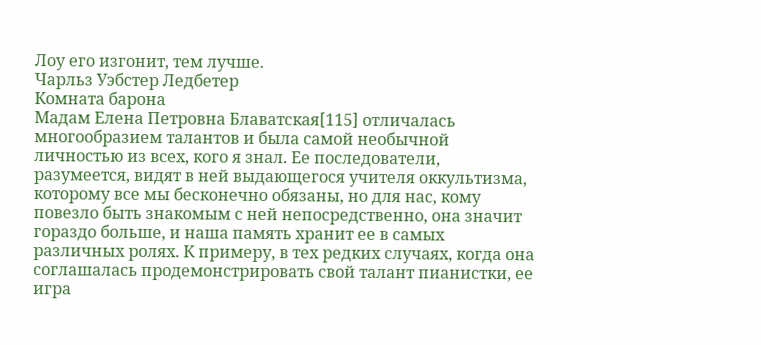Лоу его изгонит, тем лучше.
Чарльз Уэбстер Ледбетер
Комната барона
Мадам Елена Петровна Блаватская[115] отличалась многообразием талантов и была самой необычной личностью из всех, кого я знал. Ее последователи, разумеется, видят в ней выдающегося учителя оккультизма, которому все мы бесконечно обязаны, но для нас, кому повезло быть знакомым с ней непосредственно, она значит гораздо больше, и наша память хранит ее в самых различных ролях. К примеру, в тех редких случаях, когда она соглашалась продемонстрировать свой талант пианистки, ее игра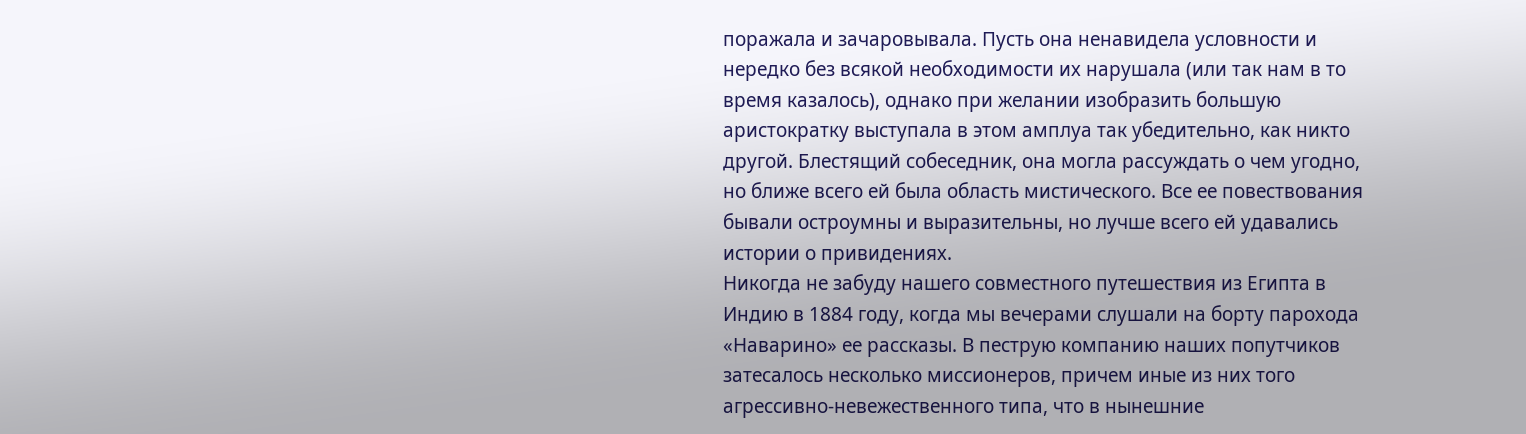поражала и зачаровывала. Пусть она ненавидела условности и нередко без всякой необходимости их нарушала (или так нам в то время казалось), однако при желании изобразить большую аристократку выступала в этом амплуа так убедительно, как никто другой. Блестящий собеседник, она могла рассуждать о чем угодно, но ближе всего ей была область мистического. Все ее повествования бывали остроумны и выразительны, но лучше всего ей удавались истории о привидениях.
Никогда не забуду нашего совместного путешествия из Египта в Индию в 1884 году, когда мы вечерами слушали на борту парохода «Наварино» ее рассказы. В пеструю компанию наших попутчиков затесалось несколько миссионеров, причем иные из них того агрессивно-невежественного типа, что в нынешние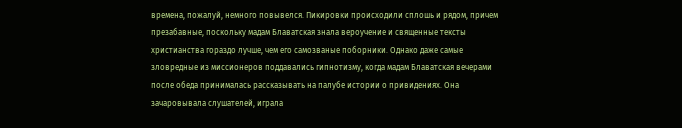времена, пожалуй, немного повывелся. Пикировки происходили сплошь и рядом, причем презабавные, поскольку мадам Блаватская знала вероучение и священные тексты христианства гораздо лучше, чем его самозваные поборники. Однако даже самые зловредные из миссионеров поддавались гипнотизму, когда мадам Блаватская вечерами после обеда принималась рассказывать на палубе истории о привидениях. Она зачаровывала слушателей, играла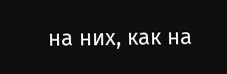на них, как на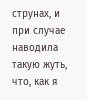струнах, и при случае наводила такую жуть, что, как я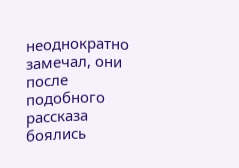неоднократно замечал, они после подобного рассказа боялись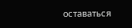оставаться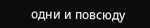одни и повсюду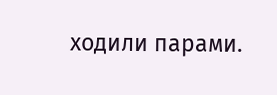ходили парами.